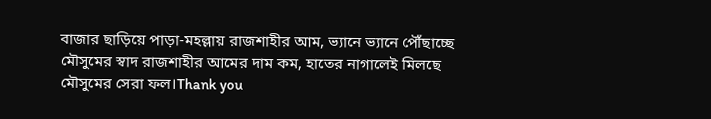বাজার ছাড়িয়ে পাড়া-মহল্লায় রাজশাহীর আম, ভ্যানে ভ্যানে পৌঁছাচ্ছে মৌসুমের স্বাদ রাজশাহীর আমের দাম কম, হাতের নাগালেই মিলছে মৌসুমের সেরা ফল।Thank you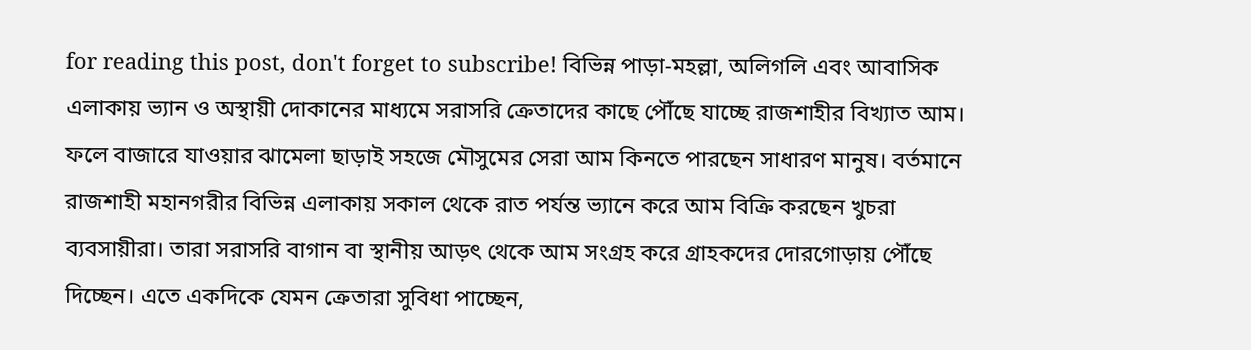for reading this post, don't forget to subscribe! বিভিন্ন পাড়া-মহল্লা, অলিগলি এবং আবাসিক এলাকায় ভ্যান ও অস্থায়ী দোকানের মাধ্যমে সরাসরি ক্রেতাদের কাছে পৌঁছে যাচ্ছে রাজশাহীর বিখ্যাত আম। ফলে বাজারে যাওয়ার ঝামেলা ছাড়াই সহজে মৌসুমের সেরা আম কিনতে পারছেন সাধারণ মানুষ। বর্তমানে রাজশাহী মহানগরীর বিভিন্ন এলাকায় সকাল থেকে রাত পর্যন্ত ভ্যানে করে আম বিক্রি করছেন খুচরা ব্যবসায়ীরা। তারা সরাসরি বাগান বা স্থানীয় আড়ৎ থেকে আম সংগ্রহ করে গ্রাহকদের দোরগোড়ায় পৌঁছে দিচ্ছেন। এতে একদিকে যেমন ক্রেতারা সুবিধা পাচ্ছেন,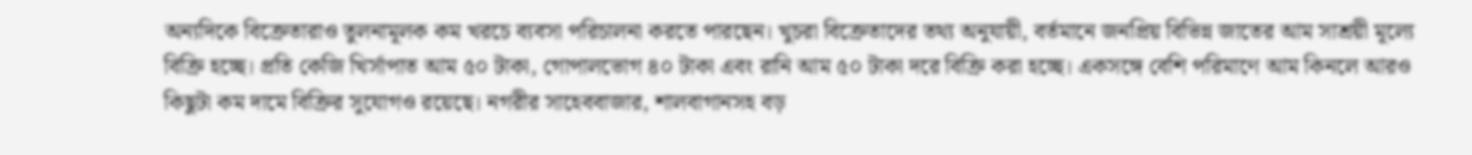অন্যদিকে বিক্রেতারাও তুলনামূলক কম খরচে ব্যবসা পরিচালনা করতে পারছেন। খুচরা বিক্রেতাদের তথ্য অনুযায়ী, বর্তমানে জনপ্রিয় বিভিন্ন জাতের আম সাশ্রয়ী মূল্যে বিক্রি হচ্ছে। প্রতি কেজি খির্সাপাত আম ৫০ টাকা, গোপালভোগ ৪০ টাকা এবং রানি আম ৫০ টাকা দরে বিক্রি করা হচ্ছে। একসঙ্গে বেশি পরিমাণে আম কিনলে আরও কিছুটা কম দামে বিক্রির সুযোগও রয়েছে। নগরীর সাহেববাজার, শালবাগানসহ বড়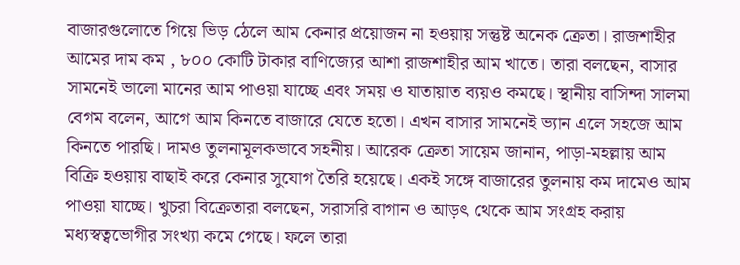বাজারগুলোতে গিয়ে ভিড় ঠেলে আম কেনার প্রয়োজন না হওয়ায় সন্তুষ্ট অনেক ক্রেতা। রাজশাহীর আমের দাম কম , ৮০০ কোটি টাকার বাণিজ্যের আশা রাজশাহীর আম খাতে। তারা বলছেন, বাসার সামনেই ভালো মানের আম পাওয়া যাচ্ছে এবং সময় ও যাতায়াত ব্যয়ও কমছে। স্থানীয় বাসিন্দা সালমা বেগম বলেন, আগে আম কিনতে বাজারে যেতে হতো। এখন বাসার সামনেই ভ্যান এলে সহজে আম কিনতে পারছি। দামও তুলনামূলকভাবে সহনীয়। আরেক ক্রেতা সায়েম জানান, পাড়া-মহল্লায় আম বিক্রি হওয়ায় বাছাই করে কেনার সুযোগ তৈরি হয়েছে। একই সঙ্গে বাজারের তুলনায় কম দামেও আম পাওয়া যাচ্ছে। খুচরা বিক্রেতারা বলছেন, সরাসরি বাগান ও আড়ৎ থেকে আম সংগ্রহ করায় মধ্যস্বত্বভোগীর সংখ্যা কমে গেছে। ফলে তারা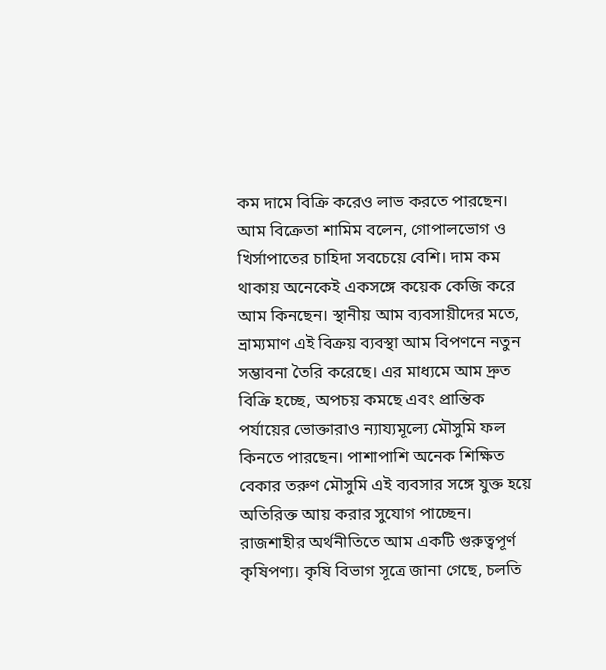কম দামে বিক্রি করেও লাভ করতে পারছেন। আম বিক্রেতা শামিম বলেন, গোপালভোগ ও খির্সাপাতের চাহিদা সবচেয়ে বেশি। দাম কম থাকায় অনেকেই একসঙ্গে কয়েক কেজি করে আম কিনছেন। স্থানীয় আম ব্যবসায়ীদের মতে, ভ্রাম্যমাণ এই বিক্রয় ব্যবস্থা আম বিপণনে নতুন সম্ভাবনা তৈরি করেছে। এর মাধ্যমে আম দ্রুত বিক্রি হচ্ছে, অপচয় কমছে এবং প্রান্তিক পর্যায়ের ভোক্তারাও ন্যায্যমূল্যে মৌসুমি ফল কিনতে পারছেন। পাশাপাশি অনেক শিক্ষিত বেকার তরুণ মৌসুমি এই ব্যবসার সঙ্গে যুক্ত হয়ে অতিরিক্ত আয় করার সুযোগ পাচ্ছেন। রাজশাহীর অর্থনীতিতে আম একটি গুরুত্বপূর্ণ কৃষিপণ্য। কৃষি বিভাগ সূত্রে জানা গেছে, চলতি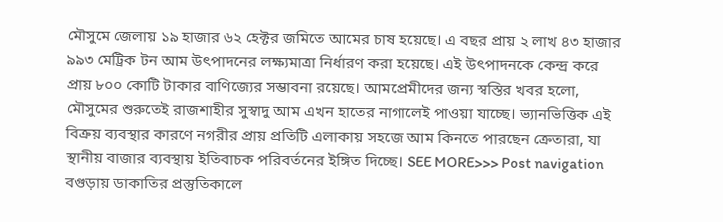মৌসুমে জেলায় ১৯ হাজার ৬২ হেক্টর জমিতে আমের চাষ হয়েছে। এ বছর প্রায় ২ লাখ ৪৩ হাজার ৯৯৩ মেট্রিক টন আম উৎপাদনের লক্ষ্যমাত্রা নির্ধারণ করা হয়েছে। এই উৎপাদনকে কেন্দ্র করে প্রায় ৮০০ কোটি টাকার বাণিজ্যের সম্ভাবনা রয়েছে। আমপ্রেমীদের জন্য স্বস্তির খবর হলো, মৌসুমের শুরুতেই রাজশাহীর সুস্বাদু আম এখন হাতের নাগালেই পাওয়া যাচ্ছে। ভ্যানভিত্তিক এই বিক্রয় ব্যবস্থার কারণে নগরীর প্রায় প্রতিটি এলাকায় সহজে আম কিনতে পারছেন ক্রেতারা, যা স্থানীয় বাজার ব্যবস্থায় ইতিবাচক পরিবর্তনের ইঙ্গিত দিচ্ছে। SEE MORE>>> Post navigation বগুড়ায় ডাকাতির প্রস্তুতিকালে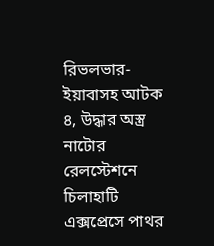রিভলভার-ইয়াবাসহ আটক ৪, উদ্ধার অস্ত্র নাটোর রেলস্টেশনে চিলাহাটি এক্সপ্রেসে পাথর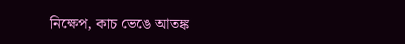নিক্ষেপ, কাচ ভেঙে আতঙ্ক